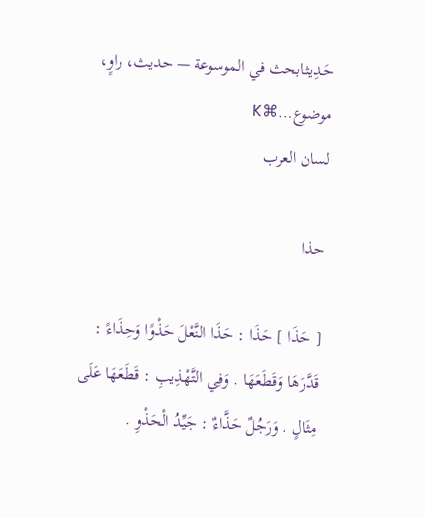حَـدِيثابحث في الموسوعة — حديث، راوٍ، موضوع…⌘K
لسان العرب

حذا

[ حَذَا ] حَذَا : حَذَا النَّعْلَ حَذْوًا وَحِذَاءً : قَدَّرَهَا وَقَطَعَهَا . وَفِي التَّهْذِيبِ : قَطَعَهَا عَلَى مِثَالٍ . وَرَجُلٌ حَذَّاءٌ : جَيِّدُ الْحَذْوِ .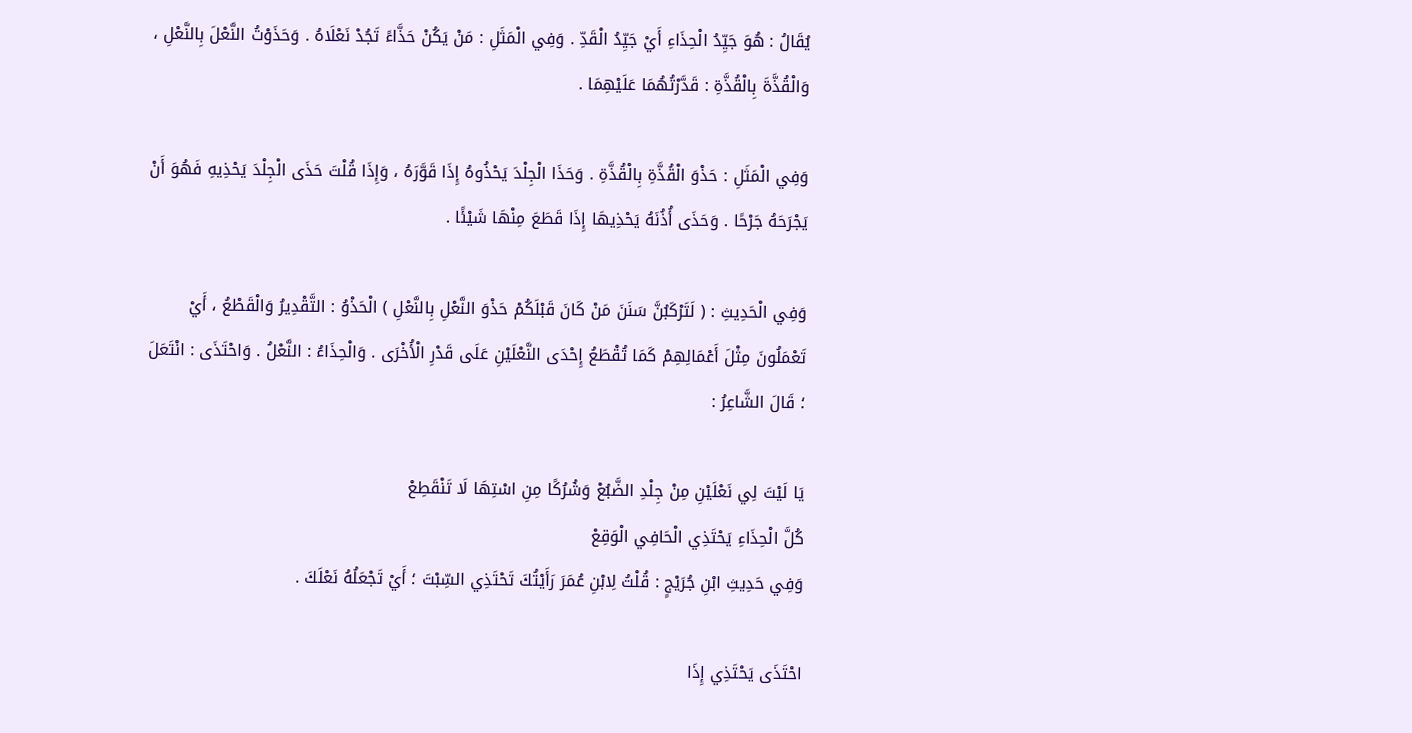يُقَالُ : هُوَ جَيِّدُ الْحِذَاءِ أَيْ جَيِّدُ الْقَدِّ . وَفِي الْمَثَلِ : مَنْ يَكُنْ حَذَّاءً تَجُدْ نَعْلَاهُ . وَحَذَوْتُ النَّعْلَ بِالنَّعْلِ ، وَالْقُذَّةَ بِالْقُذَّةِ : قَدَّرْتُهُمَا عَلَيْهِمَا .

وَفِي الْمَثَلِ : حَذْوَ الْقُذَّةِ بِالْقُذَّةِ . وَحَذَا الْجِلْدَ يَحْذُوهُ إِذَا قَوَّرَهُ ، وَإِذَا قُلْتَ حَذَى الْجِلْدَ يَحْذِيهِ فَهُوَ أَنْ يَجْرَحَهُ جَرْحًا . وَحَذَى أُذُنَهُ يَحْذِيهَا إِذَا قَطَعَ مِنْهَا شَيْئًا .

وَفِي الْحَدِيثِ : ( لَتَرْكَبُنَّ سَنَنَ مَنْ كَانَ قَبْلَكُمْ حَذْوَ النَّعْلِ بِالنَّعْلِ ) الْحَذْوُ : التَّقْدِيرُ وَالْقَطْعُ ، أَيْ تَعْمَلُونَ مِثْلَ أَعْمَالِهِمْ كَمَا تُقْطَعُ إِحْدَى النَّعْلَيْنِ عَلَى قَدْرِ الْأُخْرَى . وَالْحِذَاءُ : النَّعْلُ . وَاحْتَذَى : انْتَعَلَ ؛ قَالَ الشَّاعِرُ :

يَا لَيْتَ لِي نَعْلَيْنِ مِنْ جِلْدِ الضَّبُعْ وَشُرُكًا مِنِ اسْتِهَا لَا تَنْقَطِعْ
كُلَّ الْحِذَاءِ يَحْتَذِي الْحَافِي الْوَقِعْ
وَفِي حَدِيثِ ابْنِ جُرَيْجٍ : قُلْتُ لِابْنِ عُمَرَ رَأَيْتُكَ تَحْتَذِي السِّبْتَ ؛ أَيْ تَجْعَلُهُ نَعْلَكَ .

احْتَذَى يَحْتَذِي إِذَا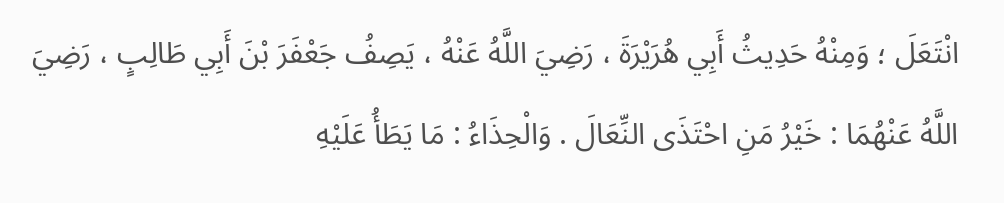انْتَعَلَ ؛ وَمِنْهُ حَدِيثُ أَبِي هُرَيْرَةَ ، رَضِيَ اللَّهُ عَنْهُ ، يَصِفُ جَعْفَرَ بْنَ أَبِي طَالِبٍ ، رَضِيَ اللَّهُ عَنْهُمَا : خَيْرُ مَنِ احْتَذَى النِّعَالَ . وَالْحِذَاءُ : مَا يَطَأُ عَلَيْهِ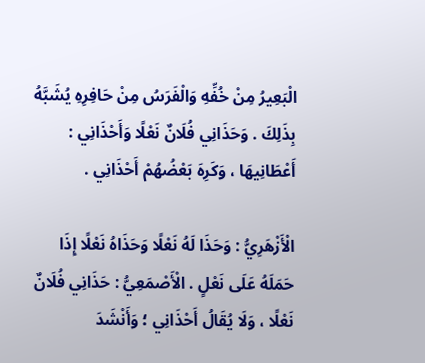الْبَعِيرُ مِنْ خُفِّهِ وَالْفَرَسُ مِنْ حَافِرِهِ يُشَبَّهُ بِذَلِكَ . وَحَذَانِي فُلَانٌ نَعْلًا وَأَحْذَانِي : أَعْطَانِيهَا ، وَكَرِهَ بَعْضُهُمْ أَحْذَانِي .

الْأَزْهَرِيُّ : وَحَذَا لَهُ نَعْلًا وَحَذَاهُ نَعْلًا إِذَا حَمَلَهُ عَلَى نَعْلٍ . الْأَصْمَعِيُّ : حَذَانِي فُلَانٌ نَعْلًا ، وَلَا يُقَالُ أَحْذَانِي ؛ وَأَنْشَدَ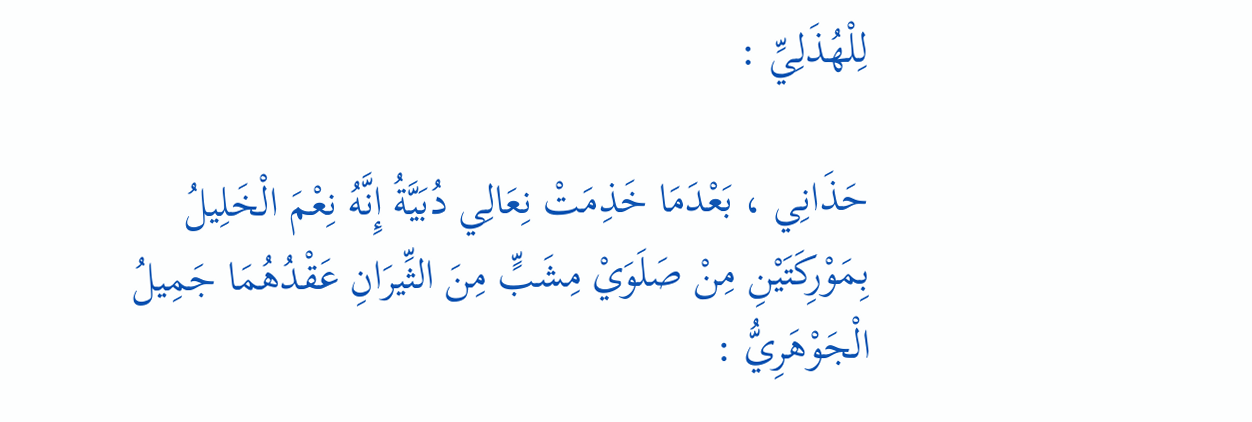لِلْهُذَلِيِّ :

حَذَانِي ، بَعْدَمَا خَذِمَتْ نِعَالِي دُبَيَّةُ إِنَّهُ نِعْمَ الْخَلِيلُ
بِمَوْرِكَتَيْنِ مِنْ صَلَوَيْ مِشَبٍّ مِنَ الثِّيرَانِ عَقْدُهُمَا جَمِيلُ
الْجَوْهَرِيُّ :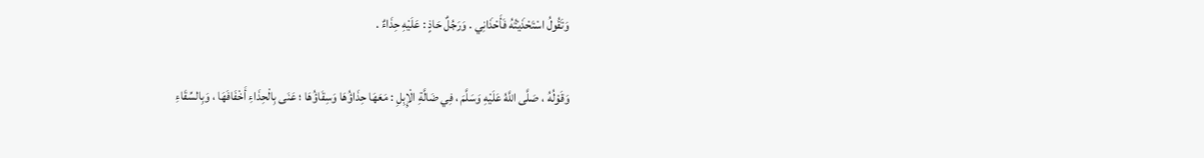وَتَقُولُ اسْتَحْذَيْتُهُ فَأَحْذَانِي . وَرَجُلٌ حَاذٍ : عَلَيْهِ حِذَاءٌ .

وَقَوْلُهُ ، صَلَّى اللَّهُ عَلَيْهِ وَسَلَّمَ ، فِي ضَالَّةِ الْإِبِلِ : مَعَهَا حِذَاؤُهَا وَسِقَاؤُهَا ؛ عَنَى بِالْحِذَاءِ أَخْفَافَهَا ، وَبِالسِّقَاءِ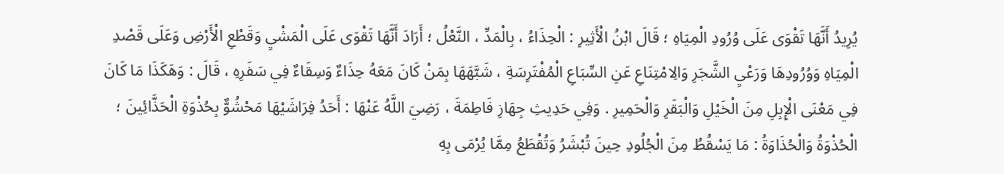يُرِيدُ أَنَّهَا تَقْوَى عَلَى وُرُودِ الْمِيَاهِ ؛ قَالَ ابْنُ الْأَثِيرِ : الْحِذَاءُ ، بِالْمَدِّ ، النَّعْلُ ؛ أَرَادَ أَنَّهَا تَقْوَى عَلَى الْمَشْيِ وَقَطْعِ الْأَرْضِ وَعَلَى قَصْدِ الْمِيَاهِ وَوُرُودِهَا وَرَعْيِ الشَّجَرِ وَالِامْتِنَاعِ عَنِ السِّبَاعِ الْمُفْتَرِسَةِ ، شَبَّهَهَا بِمَنْ كَانَ مَعَهُ حِذَاءٌ وَسِقَاءٌ فِي سَفَرِهِ ، قَالَ : وَهَكَذَا مَا كَانَ فِي مَعْنَى الْإِبِلِ مِنَ الْخَيْلِ وَالْبَقَرِ وَالْحَمِيرِ . وَفِي حَدِيثِ جِهَازِ فَاطِمَةَ ، رَضِيَ اللَّهُ عَنْهَا : أَحَدُ فِرَاشَيْهَا مَحْشُوٌّ بِحُذْوَةِ الْحَذَّائِينَ ؛ الْحُذْوَةُ وَالْحُذَاوَةُ : مَا يَسْقُطُ مِنَ الْجُلُودِ حِينَ تُبْشَرُ وَتُقْطَعُ مِمَّا يُرْمَى بِهِ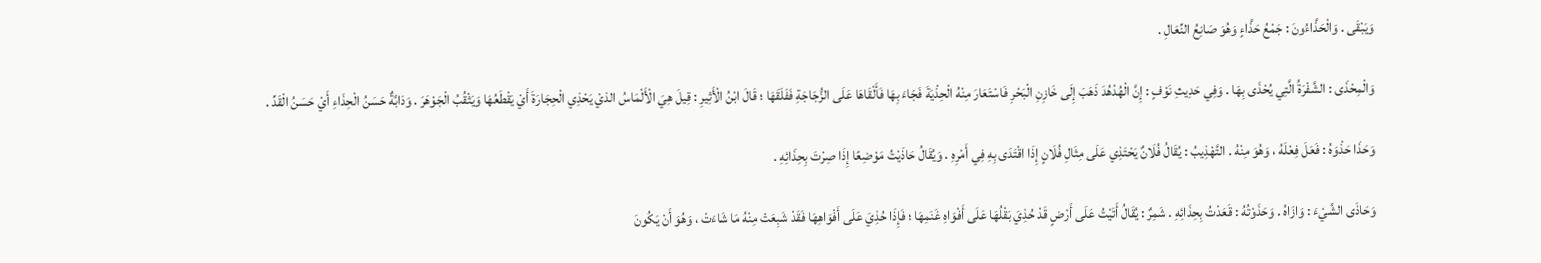وَيَبْقَى . وَالْحَذَّاءُونَ : جَمْعُ حَذَّاءٍ وَهُوَ صَانِعُ النِّعَالِ .

وَالْمِحْذَى : الشَّفْرَةُ الَّتِي يُحْذَى بِهَا . وَفِي حَدِيثِ نَوْفٍ : إِنَّ الْهُدْهُدَ ذَهَبَ إِلَى خَازِنِ الْبَحْرِ فَاسْتَعَارَ مِنْهُ الْحِذْيَةَ فَجَاءَ بِهَا فَأَلْقَاهَا عَلَى الزُّجَاجَةِ فَفَلَقَهَا ؛ قَالَ ابْنُ الْأَثِيرِ : قِيلَ هِيَ الْأَلْمَاسُ الذيْ يَحْذِي الْحِجَارَةَ أَيْ يَقْطَعُهَا وَيَثْقُبُ الْجَوْهَرَ . وَدَابَّةٌ حَسَنُ الْحِذَاءِ أَيْ حَسَنُ الْقَدِّ .

وَحَذَا حَذْوَهُ : فَعَلَ فِعْلَهُ ، وَهُوَ مِنْهُ . التَّهْذِيبُ : يُقَالُ فُلَانٌ يَحْتَذِي عَلَى مِثَالِ فُلَانٍ إِذَا اقْتَدَى بِهِ فِي أَمْرِهِ . وَيُقَالُ حَاذَيْتُ مَوْضِعًا إِذَا صِرْتَ بِحِذَائِهِ .

وَحَاذَى الشَّيْءَ : وَازَاهُ . وَحَذَوْتُهُ : قَعَدْتُ بِحِذَائِهِ . شَمِرٌ : يُقَالُ أَتَيْتُ عَلَى أَرْضٍ قَدْ حُذِيَ بَقْلُهَا عَلَى أَفْوَاهِ غَنَمِهَا ؛ فَإِذَا حُذِيَ عَلَى أَفْوَاهِهَا فَقَدْ شَبِعَتْ مِنْهُ مَا شَاءَتْ ، وَهُوَ أَنْ يَكُونَ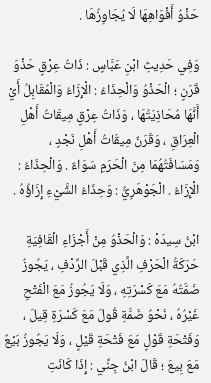حَذْوُ أَفْوَاهِهَا لَا يُجَاوِزُهَا .

وَفِي حَدِيثِ ابْنِ عَبَّاسٍ : ذَاتُ عِرْقٍ حَذْوَ قَرَنٍ ؛ الْحَذْوُ وَالْحِذَاءُ : الْإِزَاءُ وَالْمُقَابِلُ أَيْ أَنَّهَا مُحَاذِيَتُهَا ، وَذَاتُ عِرْقٍ مِيقَاتُ أَهْلِ الْعِرَاقِ ، وَقَرَنٌ مِيقَاتُ أَهْلِ نَجْدٍ ، وَمَسَافَتُهُمَا مِنَ الْحَرَمِ سَوَاءٌ . وَالْحِذَاءُ : الْإِزَاءُ . الْجَوْهَرِيُّ : وَحِذَاءُ الشَّيْءِ إِزَاؤُهُ .

ابْنُ سِيدَهْ : وَالْحَذْوُ مِنْ أَجْزَاءِ الْقَافِيَةِ حَرَكَةُ الْحَرْفِ الَّذِي قَبْلَ الرِّدْفِ ، يَجُوزُ ضَمَّتُهُ مَعَ كَسْرَتِهِ ، وَلَا يَجُوزُ مَعَ الْفَتْحِ غَيْرُهُ ، نَحْوُ ضَمَّةِ قُولَ مَعَ كَسْرَةِ قِيلَ ، وَفَتْحَةِ قَوْلٍ مَعَ فَتْحَةِ قَيْلٍ ، وَلَا يَجُوزُ بَيْعٌ مَعَ بِيعَ ؛ قَالَ ابْنُ جِنِّي : إِذَا كَانَتِ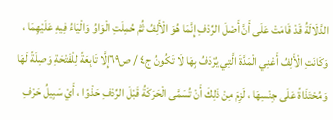الدَّلَالَةُ قَدْ قَامَتْ عَلَى أَنَّ أَصْلَ الرِّدْفِ إِنَّمَا هُوَ الْأَلِفُ ثُمَّ حُمِلَتِ الْوَاوُ وَالْيَاءُ فِيهِ عَلَيْهِمَا ، وَكَانَتِ الْأَلِفُ أَعْنِي الْمَدَّةَ الَّتِي يُرْدَفُ بِهَا لَا تَكُونُ ج٤ / ص٦٩إِلَّا تَابِعَةً لِلْفَتْحَةِ وَصِلَةً لَهَا وَمُحْتَذَاةً عَلَى جِنْسِهَا ، لَزِمَ مِنْ ذَلِكَ أَنْ تُسَمَّى الْحَرَكَةُ قَبْلَ الرِّدْفِ حَذْوًا ، أَيْ سَبِيلُ حَرْفِ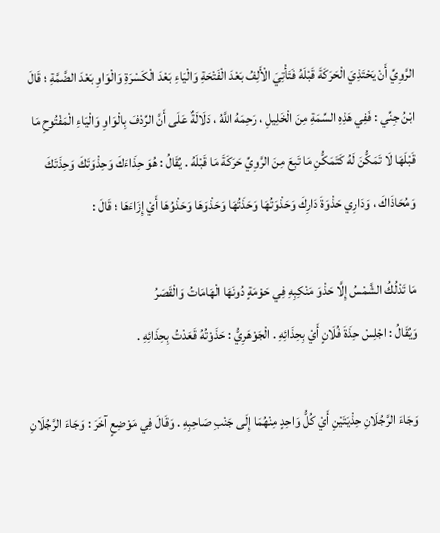الرَّوِيِّ أَنْ يَحْتَذِيَ الْحَرَكَةَ قَبْلَهُ فَتَأْتِيَ الْأَلِفُ بَعْدَ الْفَتْحَةِ وَالْيَاءِ بَعْدَ الْكَسْرَةِ وَالْوَاوِ بَعْدَ الضَّمَّةِ ؛ قَالَ ابْنُ جِنِّي : فَفِي هَذِهِ السِّمَةِ مِنَ الْخَلِيلِ ، رَحِمَهُ اللَّهُ ، دَلَالَةٌ عَلَى أَنَّ الرِّدْفَ بِالْوَاوِ وَالْيَاءِ الْمَفْتُوحِ مَا قَبْلَهَا لَا تَمَكُّنَ لَهُ كَتَمَكُّنِ مَا تَبِعَ مِنَ الرَّوِيِّ حَرَكَةَ مَا قَبْلَهُ . يُقَالُ : هُوَ حِذَاءَكَ وَحِذْوَتَكَ وَحِذَتَكَ وَمُحَاذَاكَ ، وَدَارِي حَذْوَةَ دَارِكَ وَحَذْوَتُهَا وَحَذَتُهَا وَحَذْوَهَا وَحَذْوُهَا أَيْ إِزَاءَهَا ؛ قَالَ :

مَا تَدْلُكُ الشَّمْسُ إِلَّا حَذْوَ مَنْكِبِهِ فِي حَوْمَةٍ دُونَهَا الْهَامَاتُ وَالْقَصَرُ
وَيُقَالُ : اجْلِسْ حِذَةَ فُلَانٍ أَيْ بِحِذَائِهِ . الْجَوْهَرِيُّ : حَذَوْتُهُ قَعَدْتُ بِحِذَائِهِ .

وَجَاءَ الرَّجُلَانِ حِذْيَتَيْنِ أَيْ كُلُّ وَاحِدٍ مِنْهُمَا إِلَى جَنْبِ صَاحِبِهِ . وَقَالَ فِي مَوْضِعٍ آخَرَ : وَجَاءَ الرَّجُلَانِ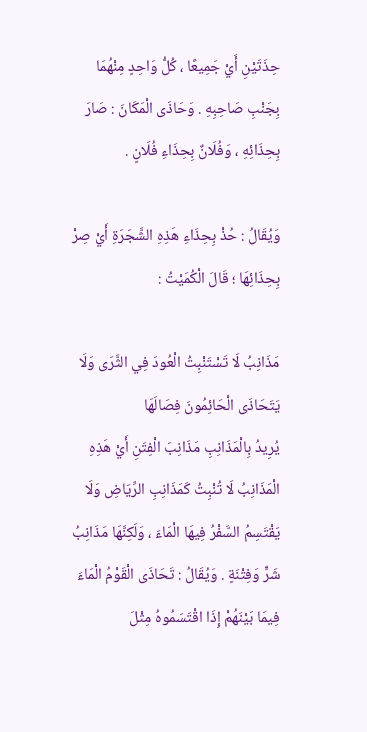حِذَتَيْنِ أَيْ جَمِيعًا ، كُلُّ وَاحِدٍ مِنْهُمَا بِجَنْبِ صَاحِبِهِ . وَحَاذَى الْمَكَانَ : صَارَ بِحِذَائِهِ ، وَفُلَانٌ بِحِذَاءِ فُلَانٍ .

وَيُقَالُ : حُذْ بِحِذَاءِ هَذِهِ الشَّجَرَةِ أَيْ صِرْ بِحِذَائِهَا ؛ قَالَ الْكُمَيْتُ :

مَذَانِبُ لَا تَسْتَنْبِتُ الْعُودَ فِي الثَّرَى وَلَا يَتَحَاذَى الْحَائِمُونَ فِصَالَهَا
يُرِيدُ بِالْمَذَانِبِ مَذَانِبَ الْفِتَنِ أَيْ هَذِهِ الْمَذَانِبُ لَا تُنْبِتُ كَمَذَانِبِ الرِّيَاضِ وَلَا يَقْتَسِمُ السَّفْرُ فِيهَا الْمَاءَ ، وَلَكِنَّهَا مَذَانِبُ شَرٍّ وَفِتْنَةٍ . وَيُقَالُ : تَحَاذَى الْقَوْمُ الْمَاءَ فِيمَا بَيْنَهُمْ إِذَا اقْتَسَمُوهُ مِثْلَ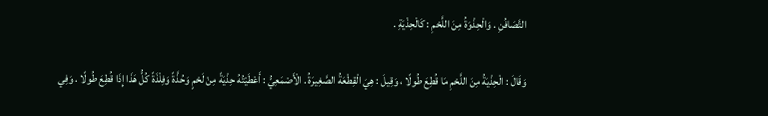التَّصَافُنِ . وَالْحِذْوَةُ مِنَ اللَّحْمِ : كَالْحِذْيَةِ .

وَقَالَ : الْحِذْيَةُ مِنَ اللَّحْمِ مَا قُطِعَ طُولًا ، وَقِيلَ : هِيَ الْقِطْعَةُ الصَّغِيرَةُ . الْأَصْمَعِيُّ : أَعْطَيْتُهُ حِذْيَةً مِنْ لَحْمٍ وَحُذَّةً وَفِلْذَةً كُلُّ هَذَا إِذَا قُطِعَ طُولًا . وَفِي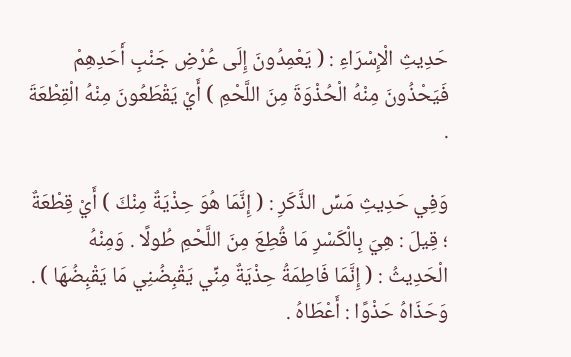حَدِيثِ الْإِسْرَاءِ : ( يَعْمِدُونَ إِلَى عُرْضِ جَنْبِ أَحَدِهِمْ فَيَحْذُونَ مِنْهُ الْحُذْوَةَ مِنَ اللَّحْمِ ) أَيْ يَقْطَعُونَ مِنْهُ الْقِطْعَةَ .

وَفِي حَدِيثِ مَسِّ الذَّكَرِ : ( إِنَّمَا هُوَ حِذْيَةٌ مِنْكَ ) أَيْ قِطْعَةٌ ؛ قِيلَ : هِيَ بِالْكَسْرِ مَا قُطِعَ مِنَ اللَّحْمِ طُولًا . وَمِنْهُ الْحَدِيثُ : ( إِنَّمَا فَاطِمَةُ حِذْيَةٌ مِنِّي يَقْبِضُنِي مَا يَقْبِضُهَا ) . وَحَذَاهُ حَذْوًا : أَعْطَاهُ .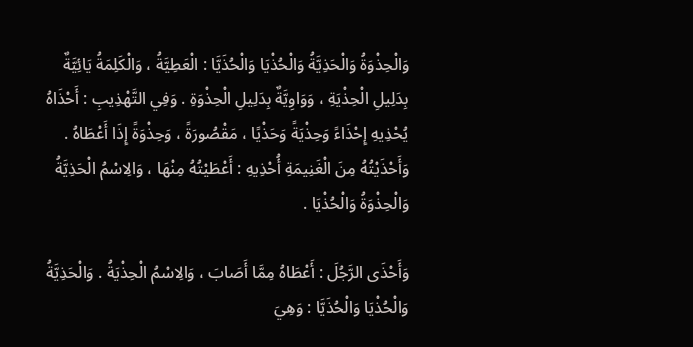وَالْحِذْوَةُ وَالْحَذِيَّةُ وَالْحُذْيَا وَالْحُذَيَّا : الْعَطِيَّةُ ، وَالْكَلِمَةُ يَائِيَّةٌ بِدَلِيلِ الْحِذْيَةِ ، وَوَاوِيَّةٌ بِدَلِيلِ الْحِذْوَةِ . وَفِي التَّهْذِيبِ : أَحْذَاهُ يُحْذِيهِ إِحْذَاءً وَحِذْيَةً وَحَذْيًا ، مَقْصُورَةً ، وَحِذْوَةً إِذَا أَعْطَاهُ . وَأَحْذَيْتُهُ مِنَ الْغَنِيمَةِ أُحْذِيهِ : أَعْطَيْتُهُ مِنْهَا ، وَالِاسْمُ الْحَذِيَّةُ وَالْحِذْوَةُ وَالْحُذْيَا .

وَأَحْذَى الرَّجُلَ : أَعْطَاهُ مِمَّا أَصَابَ ، وَالِاسْمُ الْحِذْيَةُ . وَالْحَذِيَّةُ وَالْحُذْيَا وَالْحُذَيَّا : وَهِيَ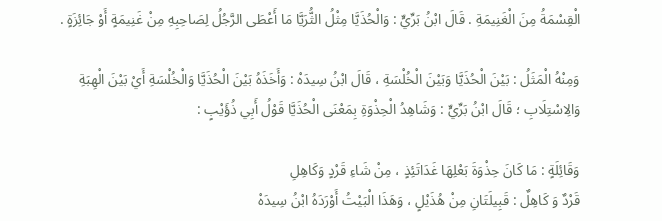الْقِسْمَةُ مِنَ الْغَنِيمَةِ . قَالَ ابْنُ بَرِّيٍّ : وَالْحُذَيَّا مِثْلُ الثُّرَيَّا مَا أَعْطَى الرَّجُلُ لِصَاحِبِهِ مِنْ غَنِيمَةٍ أَوْ جَائِزَةٍ .

وَمِنْهُ الْمَثَلُ : بَيْنَ الْحُذَيَّا وَبَيْنَ الْخُلْسَةِ ، قَالَ ابْنُ سِيدَهْ : وَأَخَذَهُ بَيْنَ الْحُذَيَّا وَالْخُلْسَةِ أَيْ بَيْنَ الْهِبَةِ وَالِاسْتِلَابِ ؛ قَالَ ابْنُ بَرِّيٍّ : وَشَاهِدُ الْحِذْوَةِ بِمَعْنَى الْحُذَيَّا قَوْلُ أَبِي ذُؤَيْبٍ :

وَقَائِلَةٍ : مَا كَانَ حِذْوَةَ بَعْلِهَا غَدَاتَئِذٍ ، مِنْ شَاءِ قَرْدٍ وَكَاهِلِ
قَرْدٌ وَ كَاهِلٌ : قَبِيلَتَانِ مِنْ هُذَيْلٍ ، وَهَذَا الْبَيْتُ أَوْرَدَهُ ابْنُ سِيدَهْ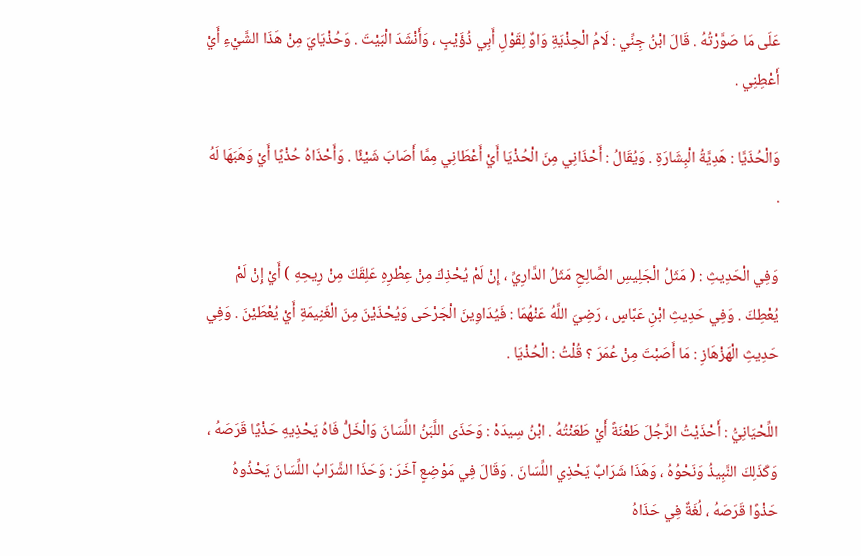عَلَى مَا صَوَّرْتُهُ . قَالَ ابْنُ جِنِّي : لَامُ الْحِذْيَةِ وَاوٌ لِقَوْلِ أَبِي ذُؤَيْبٍ ، وَأَنْشَدَ الْبَيْتَ . وَحُذْيَايَ مِنْ هَذَا الشَّيْءِ أَيْ أَعْطِنِي .

وَالْحُذَيَّا : هَدِيَّةُ الْبِشَارَةِ . وَيُقَالُ : أَحْذَانِي مِنَ الْحُذْيَا أَيْ أَعْطَانِي مِمَّا أَصَابَ شَيْئًا . وَأَحْذَاهُ حُذْيًا أَيْ وَهَبَهَا لَهُ .

وَفِي الْحَدِيثِ : ( مَثَلُ الْجَلِيسِ الصَّالِحِ مَثَلُ الدَّارِيِّ ، إِنْ لَمْ يُحْذِكَ مِنْ عِطْرِهِ عَلِقَكَ مِنْ رِيحِهِ ) أَيْ إِنْ لَمْ يُعْطِكَ . وَفِي حَدِيثِ ابْنِ عَبَّاسٍ ، رَضِيَ اللَّهُ عَنْهُمَا : فَيُدَاوِينَ الْجَرْحَى وَيُحْذَيْنَ مِنَ الْغَنِيمَةِ أَيْ يُعْطَيْنَ . وَفِي حَدِيثِ الْهَزْهَازِ : مَا أَصَبْتَ مِنْ عُمَرَ ؟ قُلْتُ : الْحُذْيَا .

اللِّحْيَانِيُّ : أَحْذَيْتُ الرَّجُلَ طَعْنَةً أَيْ طَعَنْتُهُ . ابْنُ سِيدَهْ : وَحَذَى اللَّبَنُ اللِّسَانَ وَالْخَلُّ فَاهُ يَحْذِيهِ حَذْيًا قَرَصَهُ ، وَكَذَلِكَ النَّبِيذُ وَنَحْوُهُ ، وَهَذَا شَرَابٌ يَحْذِي اللِّسَانَ . وَقَالَ فِي مَوْضِعٍ آخَرَ : وَحَذَا الشَّرَابُ اللِّسَانَ يَحْذُوهُ حَذْوًا قَرَصَهُ ، لُغَةٌ فِي حَذَاهُ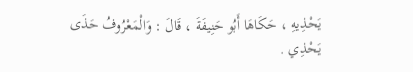يَحْذِيهِ ، حَكَاهَا أَبُو حَنِيفَةَ ، قَالَ : وَالْمَعْرُوفُ حَذَى يَحْذِي .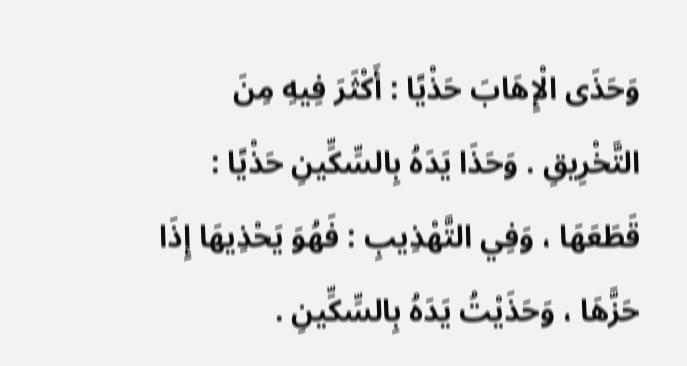وَحَذَى الْإِهَابَ حَذْيًا : أَكْثَرَ فِيهِ مِنَ التَّخْرِيقِ . وَحَذَا يَدَهُ بِالسِّكِّينِ حَذْيًا : قَطَعَهَا ، وَفِي التَّهْذِيبِ : فَهُوَ يَحْذِيهَا إِذَا حَزَّهَا ، وَحَذَيْتُ يَدَهُ بِالسِّكِّينِ .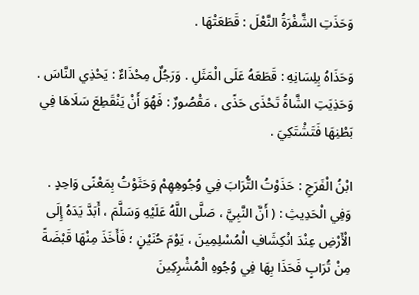وَحَذَتِ الشَّفْرَةُ النَّعْلَ : قَطَعَتْهَا .

وَحَذَاهُ بِلِسَانِهِ : قَطَعَهُ عَلَى الْمَثَلِ . وَرَجُلٌ مِحْذَاءٌ : يَحْذِي النَّاسَ . وَحَذِيَتِ الشَّاةُ تَحْذَى حَذًى ، مَقْصُورٌ : فَهُوَ أَنْ يَنْقَطِعَ سَلَاهَا فِي بَطْنِهَا فَتَشْتَكِيَ .

ابْنُ الْفَرَجِ : حَذَوْتُ التُّرَابَ فِي وُجُوهِهِمْ وَحَثَوْتُ بِمَعْنًى وَاحِدٍ . وَفِي الْحَدِيثِ : ( أَنَّ النَّبِيَّ ، صَلَّى اللَّهُ عَلَيْهِ وَسَلَّمَ ، أَبَدَّ يَدَهُ إِلَى الْأَرْضِ عِنْدَ انْكِشَافِ الْمُسْلِمِينَ ، يَوْمَ حُنَيْنٍ ؛ فَأَخَذَ مِنْهَا قَبْضَةً مِنْ تُرَابٍ فَحَذَا بِهَا فِي وُجُوهِ الْمُشْرِكِينَ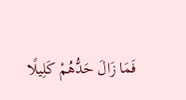فَمَا زَالَ حَدُّهُمْ كَلِيلًا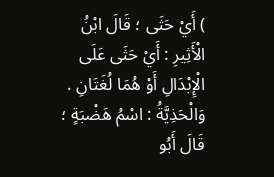) أَيْ حَثَى ؛ قَالَ ابْنُ الْأَثِيرِ : أَيْ حَثَى عَلَى الْإِبْدَالِ أَوْ هُمَا لُغَتَانِ . وَالْحَذِيَّةُ : اسْمُ هَضْبَةٍ ؛ قَالَ أَبُو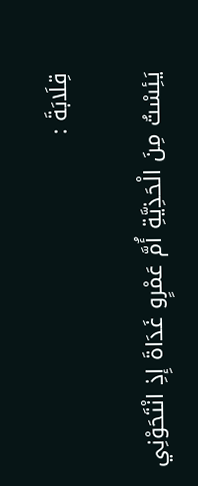قِلَابَةَ :

يَئِسْتُ مِنَ الْحَذِيَّةِ أُمَّ عَمْرٍو غَدَاةَ إِذِ انْتَحَوْنِي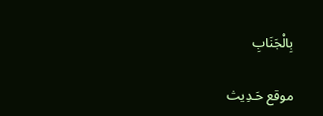بِالْجَنَابِ

موقع حَـدِيث